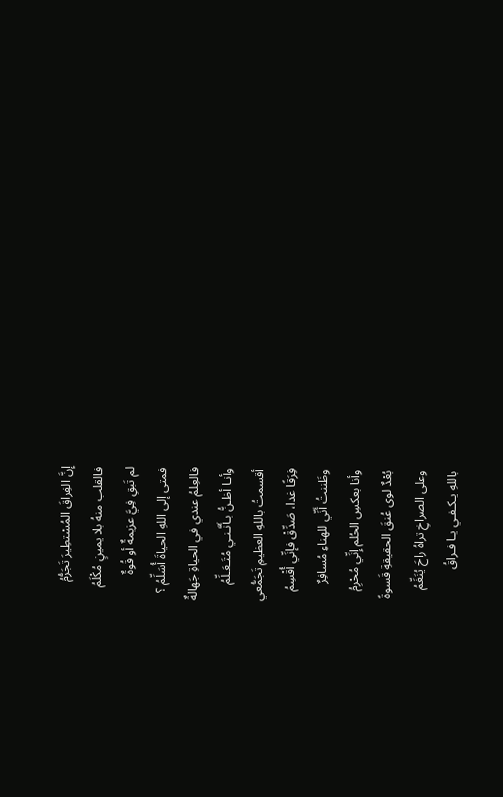إِنَّ الفِراقَ المُسْتطِيرَ تَجَرُّمُ
فالقلب منهُ بلا يمينٍ مُكْلَمُ
لم تَبقِ فِيَّ عزيمةٌ أو قُوةٌ
فمتى إلى اللهِ الحياةَ أُسَلِّمُ ؟
فالعِلمُ عندي في الحياةِ جَهالةٌ
وأنـا أظـنُّ بـأَنَّـنـي مُتَـعَـلِّمُ
أقسمتُ باللهِ العظيمِ تَجَمُّعي
فِرَقًا غدا، صَدِّقْ فإنِّي أُقْسِمُ
وظَننتُ أَنِّي للهناءِ مُسافِرٌ
وأنا بعكسِ الحُلم إِنِّي مُحْرِمُ
بُعْدٌ لوى عُنقَ الحقيقةِ قَسوةً
وعلى الصراخِ تراهُ راحَ يُنَغِّمُ
باللهِ يـكـفـي يـا فـراقُ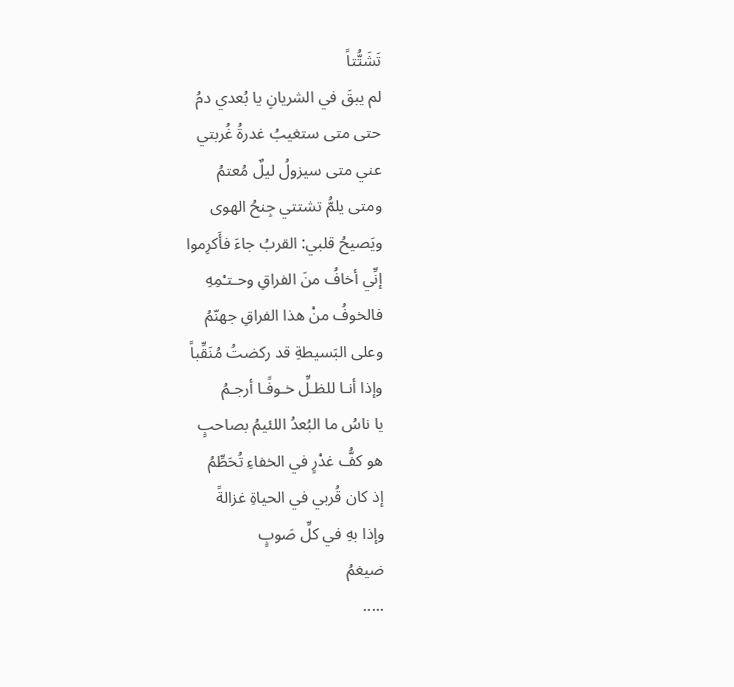تَشَتُّتاً
لم يبقَ في الشريانِ يا بُعدي دمُ
حتى متى ستغيبُ غدرةُ غُربتي
عني متى سيزولُ ليلٌ مُعتمُ
ومتى يلمُّ تشتتي جِنحُ الهوى
ويَصيحُ قلبي: القربُ جاءَ فأَكرِموا
إنِّي أخافُ منَ الفراقِ وحـتـْمِهِ
فالخوفُ منْ هذا الفراقِ جهنّمُ
وعلى البَسيطةِ قد ركضتُ مُنَقِّباً
وإذا أنـا للظـلِّ خـوفًـا أرجـمُ
يا ناسُ ما البُعدُ اللئيمُ بصاحبٍ
هو كفُّ غدْرٍ في الخفاءِ تُحَطِّمُ
إذ كان قُربي في الحياةِ غزالةً
وإذا بهِ في كلِّ صَوبٍ
ضيغمُ
.....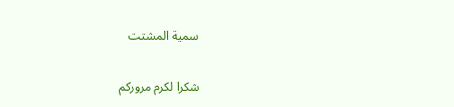سمية المشتت

شكرا لكرم مروركم